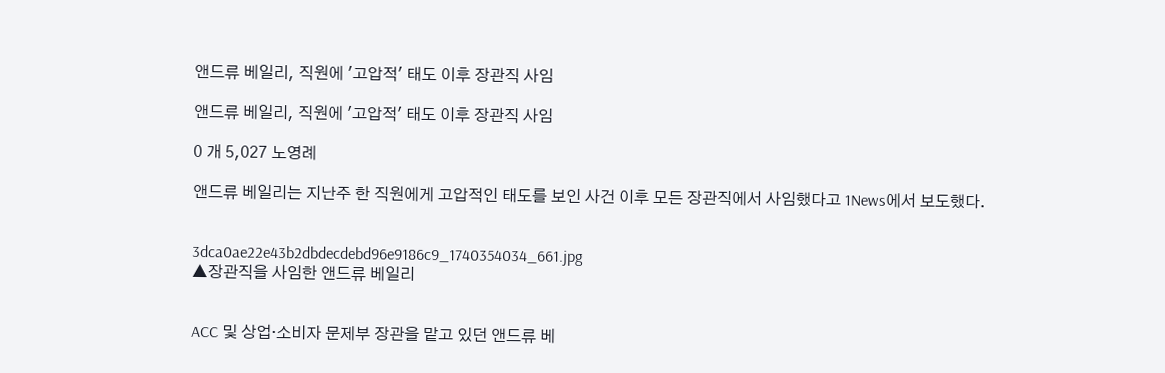앤드류 베일리, 직원에 '고압적' 태도 이후 장관직 사임

앤드류 베일리, 직원에 '고압적' 태도 이후 장관직 사임

0 개 5,027 노영례

앤드류 베일리는 지난주 한 직원에게 고압적인 태도를 보인 사건 이후 모든 장관직에서 사임했다고 1News에서 보도했다.


3dca0ae22e43b2dbdecdebd96e9186c9_1740354034_661.jpg
▲장관직을 사임한 앤드류 베일리


ACC 및 상업·소비자 문제부 장관을 맡고 있던 앤드류 베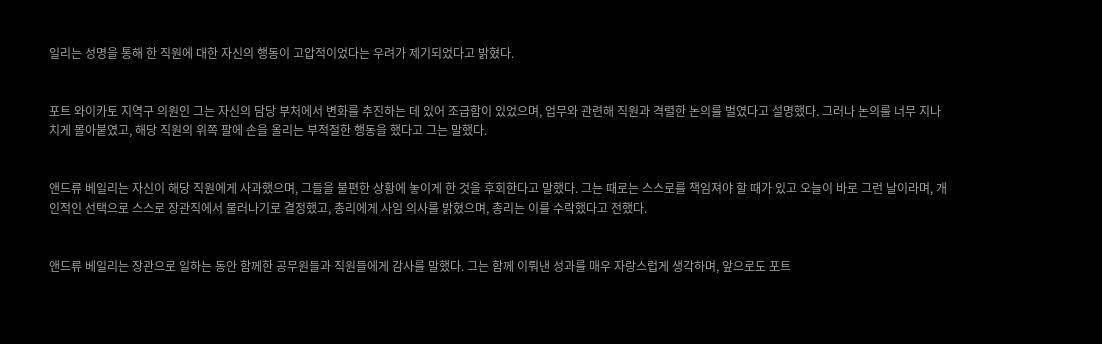일리는 성명을 통해 한 직원에 대한 자신의 행동이 고압적이었다는 우려가 제기되었다고 밝혔다.


포트 와이카토 지역구 의원인 그는 자신의 담당 부처에서 변화를 추진하는 데 있어 조급함이 있었으며, 업무와 관련해 직원과 격렬한 논의를 벌였다고 설명했다. 그러나 논의를 너무 지나치게 몰아붙였고, 해당 직원의 위쪽 팔에 손을 올리는 부적절한 행동을 했다고 그는 말했다.


앤드류 베일리는 자신이 해당 직원에게 사과했으며, 그들을 불편한 상황에 놓이게 한 것을 후회한다고 말했다. 그는 때로는 스스로를 책임져야 할 때가 있고 오늘이 바로 그런 날이라며, 개인적인 선택으로 스스로 장관직에서 물러나기로 결정했고, 총리에게 사임 의사를 밝혔으며, 총리는 이를 수락했다고 전했다.


앤드류 베일리는 장관으로 일하는 동안 함께한 공무원들과 직원들에게 감사를 말했다. 그는 함께 이뤄낸 성과를 매우 자랑스럽게 생각하며, 앞으로도 포트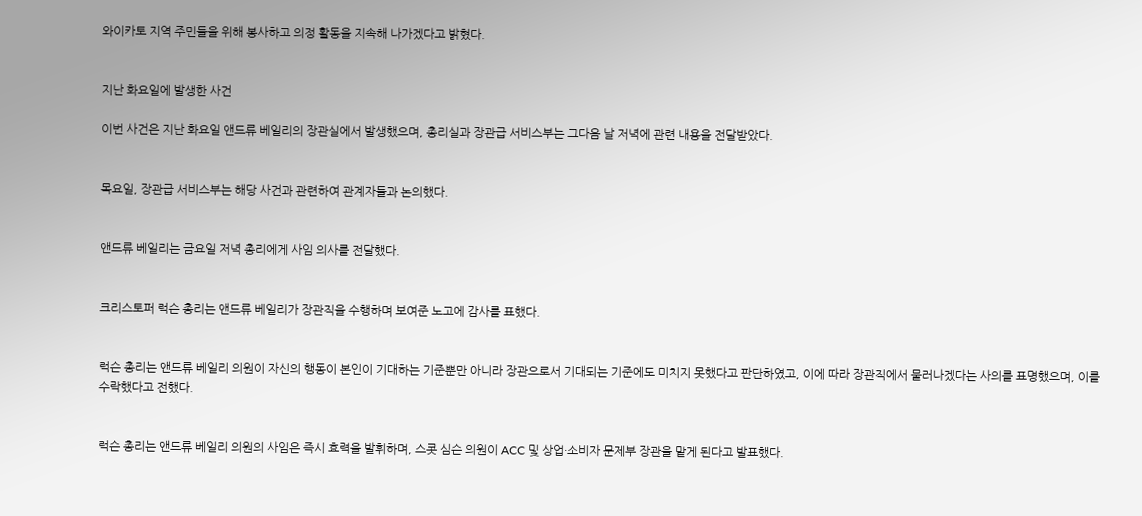와이카토 지역 주민들을 위해 봉사하고 의정 활동을 지속해 나가겠다고 밝혔다.


지난 화요일에 발생한 사건

이번 사건은 지난 화요일 앤드류 베일리의 장관실에서 발생했으며, 총리실과 장관급 서비스부는 그다음 날 저녁에 관련 내용을 전달받았다.


목요일, 장관급 서비스부는 해당 사건과 관련하여 관계자들과 논의했다.


앤드류 베일리는 금요일 저녁 총리에게 사임 의사를 전달했다.


크리스토퍼 럭슨 총리는 앤드류 베일리가 장관직을 수행하며 보여준 노고에 감사를 표했다.


럭슨 총리는 앤드류 베일리 의원이 자신의 행동이 본인이 기대하는 기준뿐만 아니라 장관으로서 기대되는 기준에도 미치지 못했다고 판단하였고, 이에 따라 장관직에서 물러나겠다는 사의를 표명했으며, 이를 수락했다고 전했다.


럭슨 총리는 앤드류 베일리 의원의 사임은 즉시 효력을 발휘하며, 스콧 심슨 의원이 ACC 및 상업·소비자 문제부 장관을 맡게 된다고 발표했다.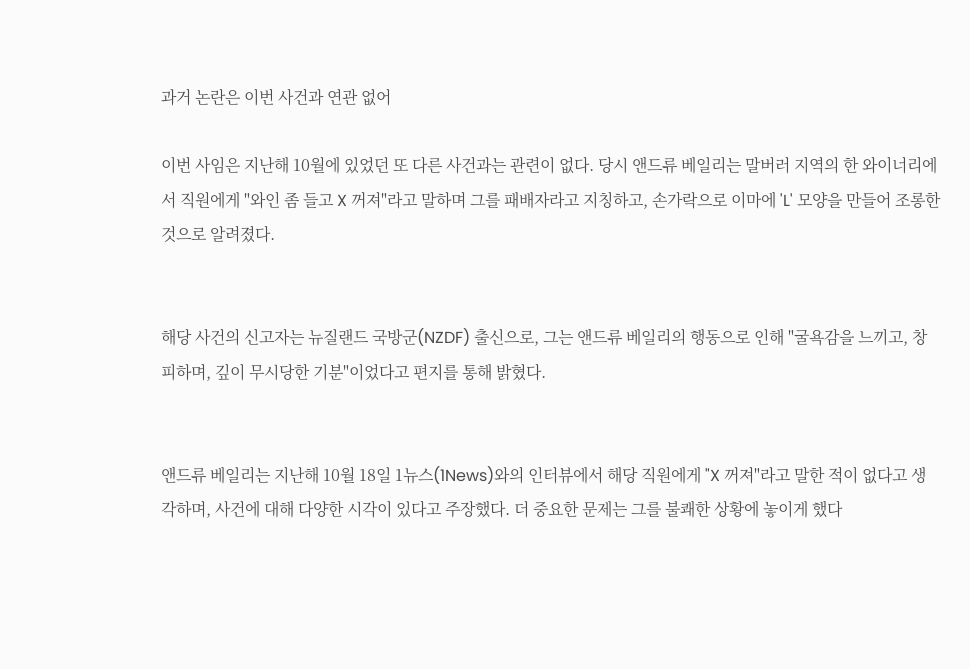과거 논란은 이번 사건과 연관 없어

이번 사임은 지난해 10월에 있었던 또 다른 사건과는 관련이 없다. 당시 앤드류 베일리는 말버러 지역의 한 와이너리에서 직원에게 "와인 좀 들고 X 꺼져"라고 말하며 그를 패배자라고 지칭하고, 손가락으로 이마에 'L' 모양을 만들어 조롱한 것으로 알려졌다.


해당 사건의 신고자는 뉴질랜드 국방군(NZDF) 출신으로, 그는 앤드류 베일리의 행동으로 인해 "굴욕감을 느끼고, 창피하며, 깊이 무시당한 기분"이었다고 편지를 통해 밝혔다.


앤드류 베일리는 지난해 10월 18일 1뉴스(1News)와의 인터뷰에서 해당 직원에게 "X 꺼져"라고 말한 적이 없다고 생각하며, 사건에 대해 다양한 시각이 있다고 주장했다. 더 중요한 문제는 그를 불쾌한 상황에 놓이게 했다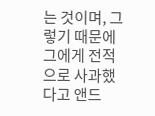는 것이며, 그렇기 때문에 그에게 전적으로 사과했다고 앤드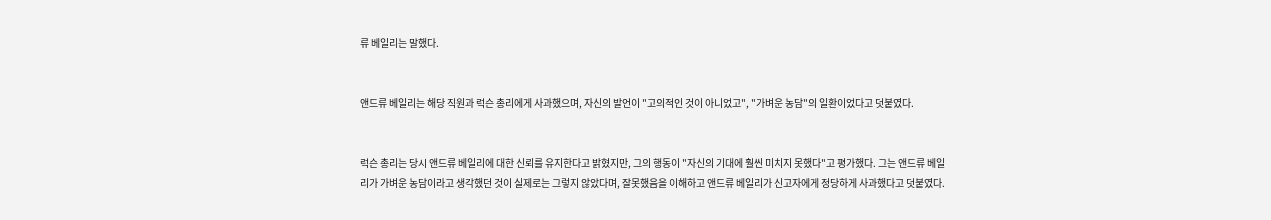류 베일리는 말했다.


앤드류 베일리는 해당 직원과 럭슨 총리에게 사과했으며, 자신의 발언이 "고의적인 것이 아니었고", "가벼운 농담"의 일환이었다고 덧붙였다.


럭슨 총리는 당시 앤드류 베일리에 대한 신뢰를 유지한다고 밝혔지만, 그의 행동이 "자신의 기대에 훨씬 미치지 못했다"고 평가했다. 그는 앤드류 베일리가 가벼운 농담이라고 생각했던 것이 실제로는 그렇지 않았다며, 잘못했음을 이해하고 앤드류 베일리가 신고자에게 정당하게 사과했다고 덧붙였다.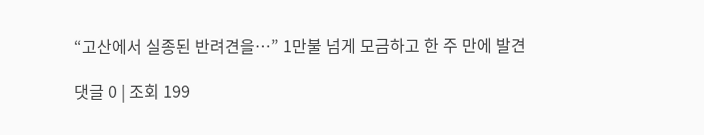“고산에서 실종된 반려견을…” 1만불 넘게 모금하고 한 주 만에 발견

댓글 0 | 조회 199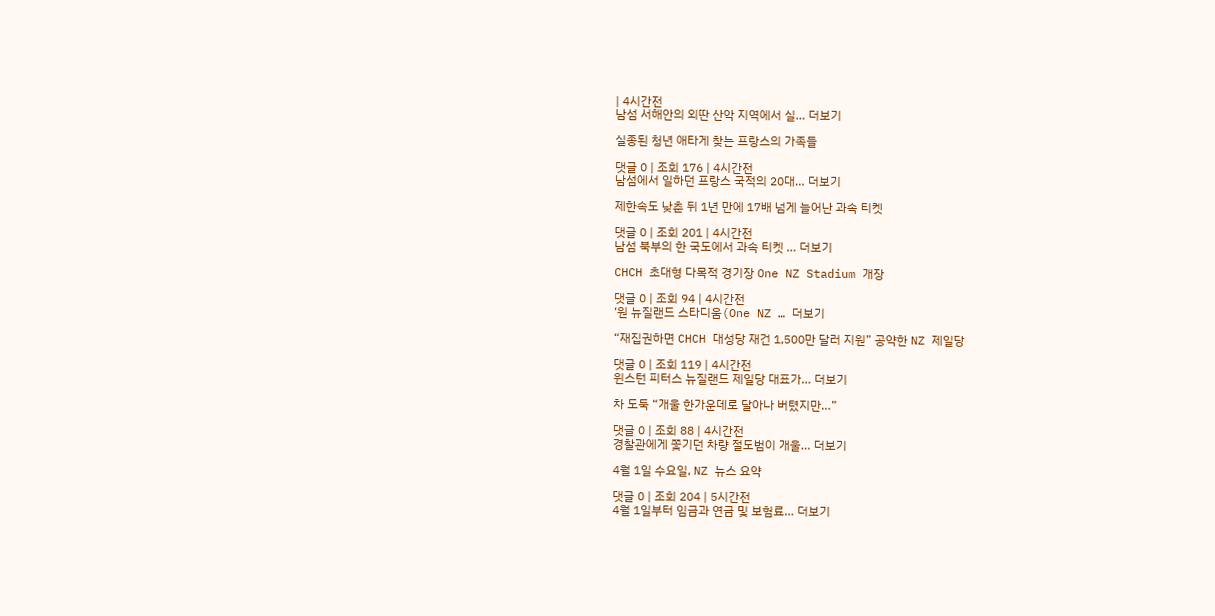| 4시간전
남섬 서해안의 외딴 산악 지역에서 실… 더보기

실종된 청년 애타게 찾는 프랑스의 가족들

댓글 0 | 조회 176 | 4시간전
남섬에서 일하던 프랑스 국적의 20대… 더보기

제한속도 낮춘 뒤 1년 만에 17배 넘게 늘어난 과속 티켓

댓글 0 | 조회 201 | 4시간전
남섬 북부의 한 국도에서 과속 티켓 … 더보기

CHCH 초대형 다목적 경기장 One NZ Stadium 개장

댓글 0 | 조회 94 | 4시간전
‘원 뉴질랜드 스타디움(One NZ … 더보기

“재집권하면 CHCH 대성당 재건 1,500만 달러 지원” 공약한 NZ 제일당

댓글 0 | 조회 119 | 4시간전
윈스턴 피터스 뉴질랜드 제일당 대표가… 더보기

차 도둑 “개울 한가운데로 달아나 버텼지만…”

댓글 0 | 조회 88 | 4시간전
경찰관에게 쫓기던 차량 절도범이 개울… 더보기

4월 1일 수요일, NZ 뉴스 요약

댓글 0 | 조회 204 | 5시간전
4월 1일부터 임금과 연금 및 보험료… 더보기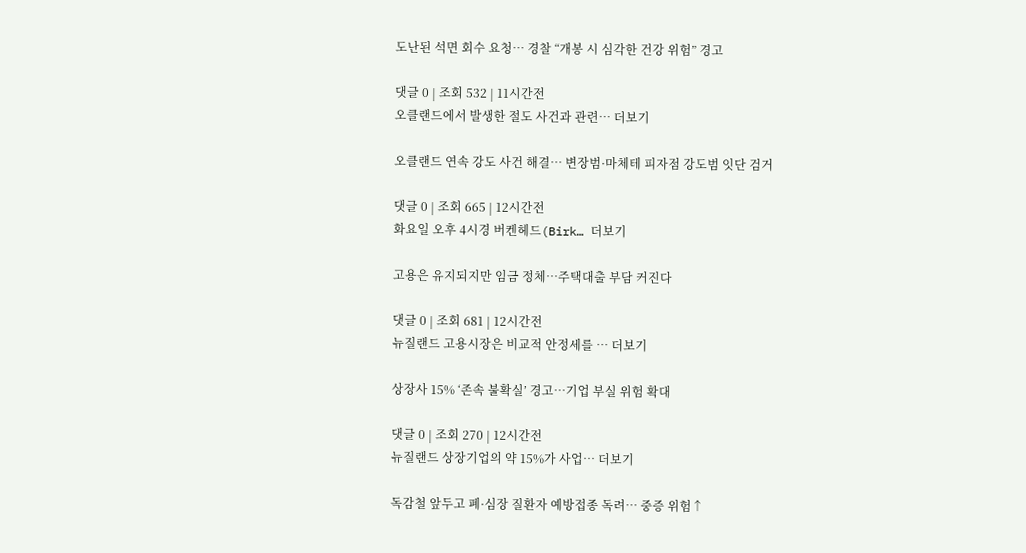도난된 석면 회수 요청… 경찰 “개봉 시 심각한 건강 위험” 경고

댓글 0 | 조회 532 | 11시간전
오클랜드에서 발생한 절도 사건과 관련… 더보기

오클랜드 연속 강도 사건 해결… 변장범·마체테 피자점 강도범 잇단 검거

댓글 0 | 조회 665 | 12시간전
화요일 오후 4시경 버켄헤드(Birk… 더보기

고용은 유지되지만 임금 정체…주택대출 부담 커진다

댓글 0 | 조회 681 | 12시간전
뉴질랜드 고용시장은 비교적 안정세를 … 더보기

상장사 15% ‘존속 불확실’ 경고…기업 부실 위험 확대

댓글 0 | 조회 270 | 12시간전
뉴질랜드 상장기업의 약 15%가 사업… 더보기

독감철 앞두고 폐·심장 질환자 예방접종 독려… 중증 위험↑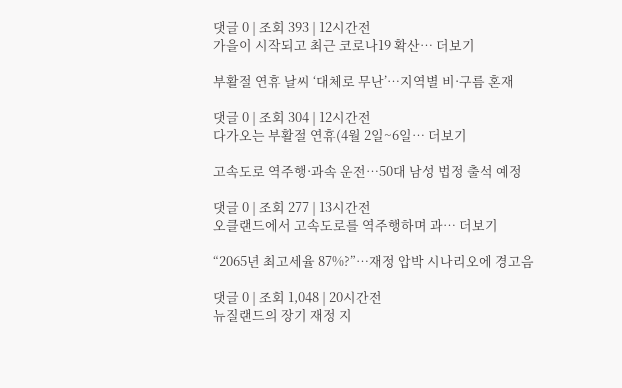댓글 0 | 조회 393 | 12시간전
가을이 시작되고 최근 코로나19 확산… 더보기

부활절 연휴 날씨 ‘대체로 무난’…지역별 비·구름 혼재

댓글 0 | 조회 304 | 12시간전
다가오는 부활절 연휴(4월 2일~6일… 더보기

고속도로 역주행·과속 운전…50대 남성 법정 출석 예정

댓글 0 | 조회 277 | 13시간전
오클랜드에서 고속도로를 역주행하며 과… 더보기

“2065년 최고세율 87%?”…재정 압박 시나리오에 경고음

댓글 0 | 조회 1,048 | 20시간전
뉴질랜드의 장기 재정 지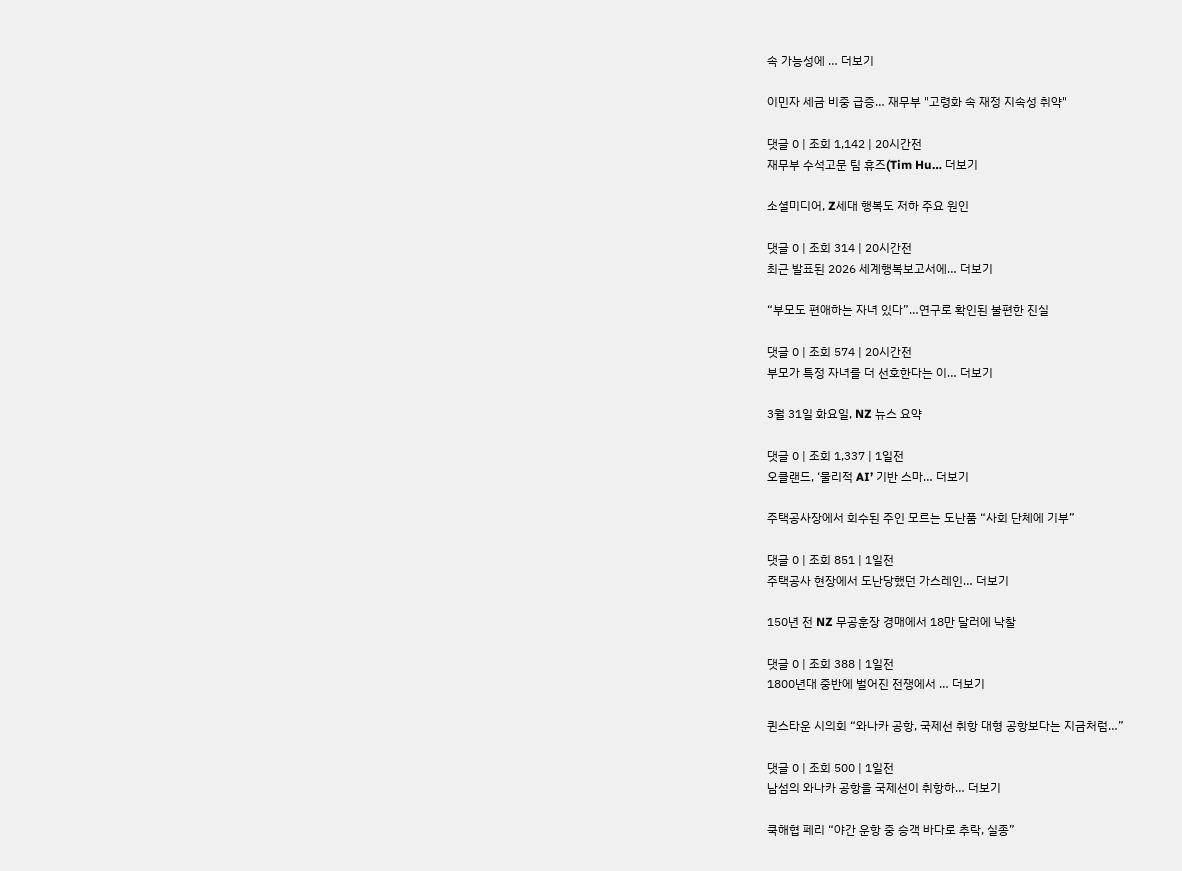속 가능성에 … 더보기

이민자 세금 비중 급증… 재무부 "고령화 속 재정 지속성 취약"

댓글 0 | 조회 1,142 | 20시간전
재무부 수석고문 팀 휴즈(Tim Hu… 더보기

소셜미디어, Z세대 행복도 저하 주요 원인

댓글 0 | 조회 314 | 20시간전
최근 발표된 2026 세계행복보고서에… 더보기

“부모도 편애하는 자녀 있다”…연구로 확인된 불편한 진실

댓글 0 | 조회 574 | 20시간전
부모가 특정 자녀를 더 선호한다는 이… 더보기

3월 31일 화요일, NZ 뉴스 요약

댓글 0 | 조회 1,337 | 1일전
오클랜드, ‘물리적 AI’ 기반 스마… 더보기

주택공사장에서 회수된 주인 모르는 도난품 “사회 단체에 기부”

댓글 0 | 조회 851 | 1일전
주택공사 현장에서 도난당했던 가스레인… 더보기

150년 전 NZ 무공훈장 경매에서 18만 달러에 낙찰

댓글 0 | 조회 388 | 1일전
1800년대 중반에 벌어진 전쟁에서 … 더보기

퀸스타운 시의회 “와나카 공항, 국제선 취항 대형 공항보다는 지금처럼…”

댓글 0 | 조회 500 | 1일전
남섬의 와나카 공항을 국제선이 취항하… 더보기

쿡해협 페리 “야간 운항 중 승객 바다로 추락, 실종”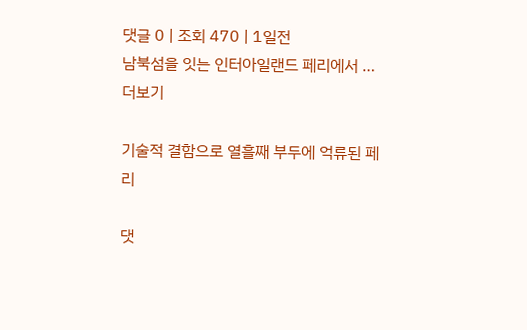댓글 0 | 조회 470 | 1일전
남북섬을 잇는 인터아일랜드 페리에서 … 더보기

기술적 결함으로 열흘째 부두에 억류된 페리

댓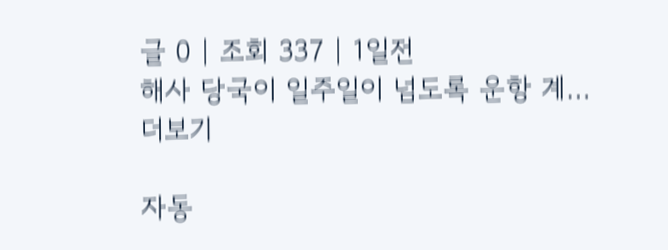글 0 | 조회 337 | 1일전
해사 당국이 일주일이 넘도록 운항 계… 더보기

자동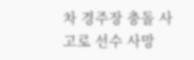차 경주장 충돌 사고로 선수 사망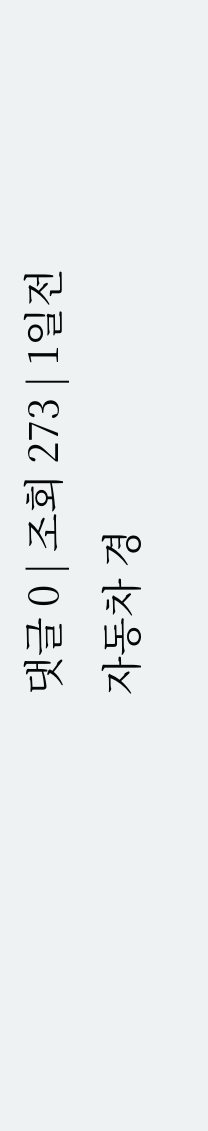댓글 0 | 조회 273 | 1일전
자동차 경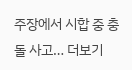주장에서 시합 중 충돌 사고… 더보기